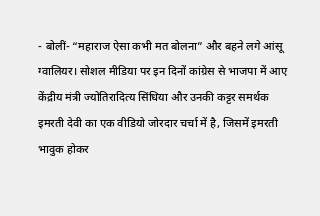- बोलीं- “महाराज ऐसा कभी मत बोलना” और बहने लगे आंसू
ग्वालियर। सोशल मीडिया पर इन दिनों कांग्रेस से भाजपा में आए केंद्रीय मंत्री ज्योतिरादित्य सिंधिया और उनकी कट्टर समर्थक इमरती देवी का एक वीडियो जोरदार चर्चा में है, जिसमें इमरती भावुक होकर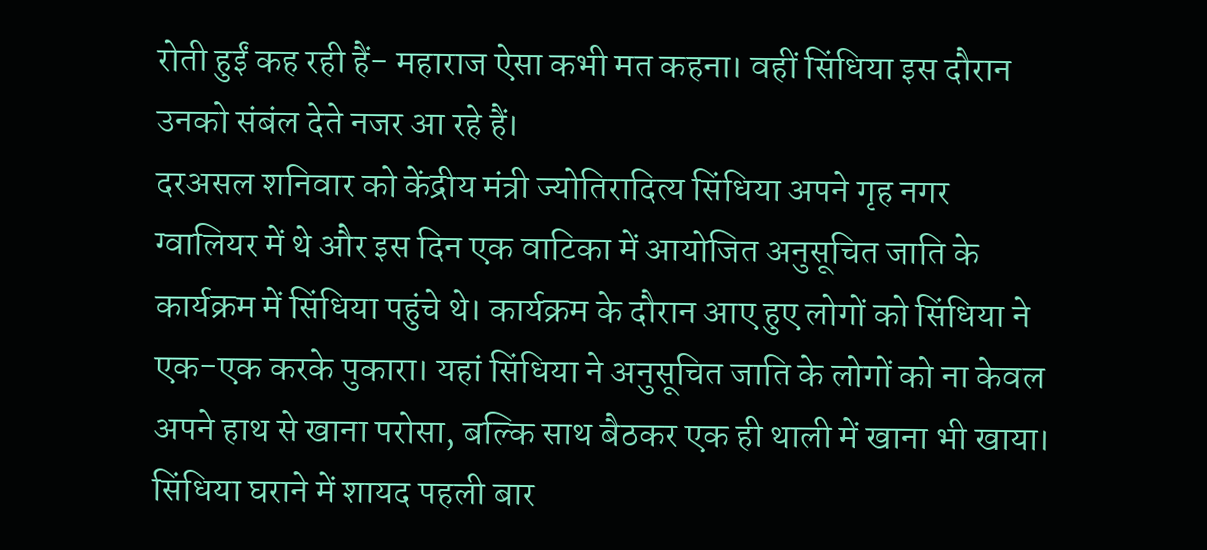रोती हुईं कह रही हैं- महाराज ऐसा कभी मत कहना। वहीं सिंधिया इस दौरान उनको संबंल देते नजर आ रहे हैं।
दरअसल शनिवार को केंद्रीय मंत्री ज्योतिरादित्य सिंधिया अपने गृह नगर ग्वालियर में थे और इस दिन एक वाटिका में आयोजित अनुसूचित जाति के कार्यक्रम में सिंधिया पहुंचे थे। कार्यक्रम के दौरान आए हुए लोगों को सिंधिया ने एक-एक करके पुकारा। यहां सिंधिया ने अनुसूचित जाति के लोगों को ना केवल अपने हाथ से खाना परोसा, बल्कि साथ बैठकर एक ही थाली में खाना भी खाया। सिंधिया घराने में शायद पहली बार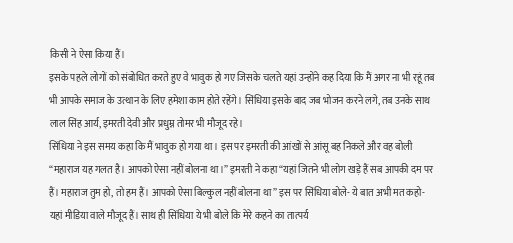किसी ने ऐसा किया हैं।
इसके पहले लोगों को संबोधित करते हुए वे भावुक हो गए जिसके चलते यहां उन्होंने कह दिया कि मैं अगर ना भी रहूं तब भी आपके समाज के उत्थान के लिए हमेशा काम होते रहेंगे। सिंधिया इसके बाद जब भोजन करने लगे, तब उनके साथ लाल सिंह आर्य, इमरती देवी और प्रधुम्न तोमर भी मौजूद रहे।
सिंधिया ने इस समय कहा कि मैं भावुक हो गया था। इस पर इमरती की आंखों से आंसू बह निकले और वह बोली “महाराज यह गलत है। आपको ऐसा नहीं बोलना था।” इमरती ने कहा “यहां जितने भी लोग खड़े हैं सब आपकी दम पर हैं। महाराज तुम हो, तो हम हैं। आपको ऐसा बिल्कुल नहीं बोलना था” इस पर सिंधिया बोले- ये बात अभी मत कहो-यहां मीडिया वाले मौजूद हैं। साथ ही सिंधिया ये भी बोले कि मेरे कहने का तात्पर्य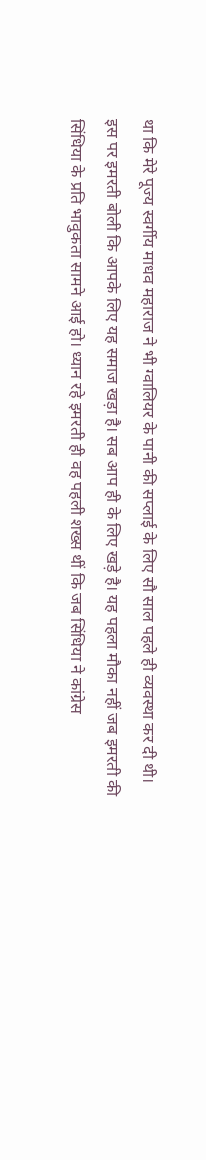था कि मेरे पूज्य स्वर्गीय माधव महाराज ने भी ग्वालियर के पानी की सप्लाई के लिए सौ साल पहले ही व्यवस्था कर दी थी।
इस पर इमरती बोली कि आपके लिए यह समाज खड़ा है। सब आप ही के लिए खड़े है। यह पहला मौका नहीं जब इमरती की सिंधिया के प्रति भावुकता सामने आई हो। ध्यान रहे इमरती ही वह पहली शख्स थीं कि जब सिंधिया ने कांग्रेस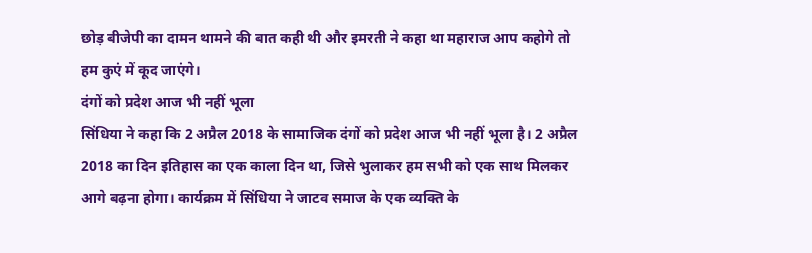छोड़ बीजेपी का दामन थामने की बात कही थी और इमरती ने कहा था महाराज आप कहोगे तो हम कुएं में कूद जाएंगे।
दंगों को प्रदेश आज भी नहीं भूला
सिंधिया ने कहा कि 2 अप्रैल 2018 के सामाजिक दंगों को प्रदेश आज भी नहीं भूला है। 2 अप्रैल 2018 का दिन इतिहास का एक काला दिन था, जिसे भुलाकर हम सभी को एक साथ मिलकर आगे बढ़ना होगा। कार्यक्रम में सिंधिया ने जाटव समाज के एक व्यक्ति के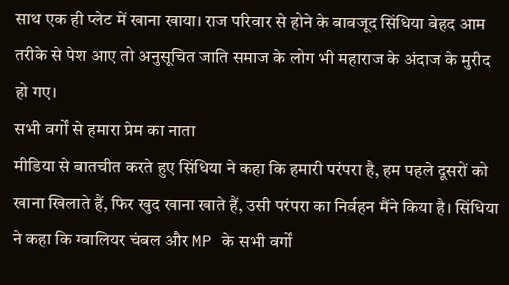साथ एक ही प्लेट में खाना खाया। राज परिवार से होने के बावजूद सिंधिया बेहद आम तरीके से पेश आए तो अनुसूचित जाति समाज के लोग भी महाराज के अंदाज के मुरीद हो गए।
सभी वर्गों से हमारा प्रेम का नाता
मीडिया से बातचीत करते हुए सिंधिया ने कहा कि हमारी परंपरा है, हम पहले दूसरों को खाना खिलाते हैं, फिर खुद खाना खाते हैं, उसी परंपरा का निर्वहन मैंने किया है। सिंधिया ने कहा कि ग्वालियर चंबल और MP के सभी वर्गों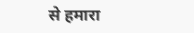से हमारा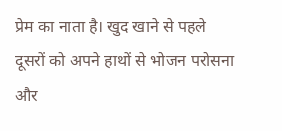प्रेम का नाता है। खुद खाने से पहले दूसरों को अपने हाथों से भोजन परोसना और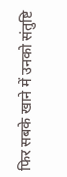फिर सबके खाने में उनको संतुष्टि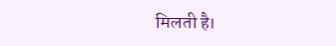मिलती है।